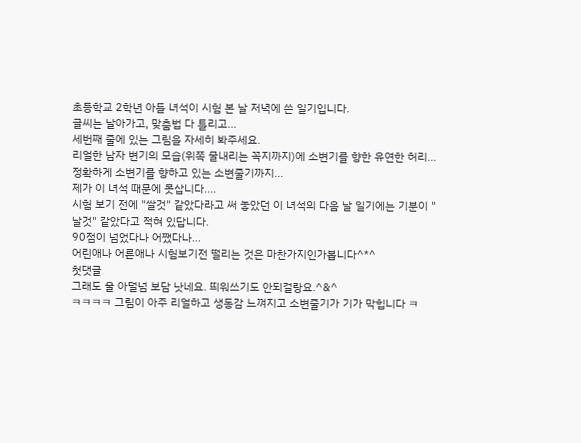초등학교 2학년 아들 녀석이 시험 본 날 저녁에 쓴 일기입니다.
글씨는 날아가고, 맞춤법 다 틀리고...
세번째 줄에 있는 그림을 자세히 봐주세요.
리얼한 남자 변기의 모습(위쪽 물내리는 꼭지까지)에 소변기를 향한 유연한 허리... 정확하게 소변기를 향하고 있는 소변줄기까지...
제가 이 녀석 때문에 못삽니다....
시험 보기 전에 "쌀것" 같았다라고 써 놓았던 이 녀석의 다음 날 일기에는 기분이 "날것" 같았다고 적혀 있답니다.
90점이 넘었다나 어쨌다나...
어린애나 어른애나 시험보기전 떨리는 것은 마찬가지인가봅니다^*^
첫댓글
그래도 울 아덜넘 보담 낫네요. 띄워쓰기도 안되걸랑요.^&^
ㅋㅋㅋㅋ 그림이 아주 리얼하고 생동감 느껴지고 소변줄기가 기가 막힙니다 ㅋ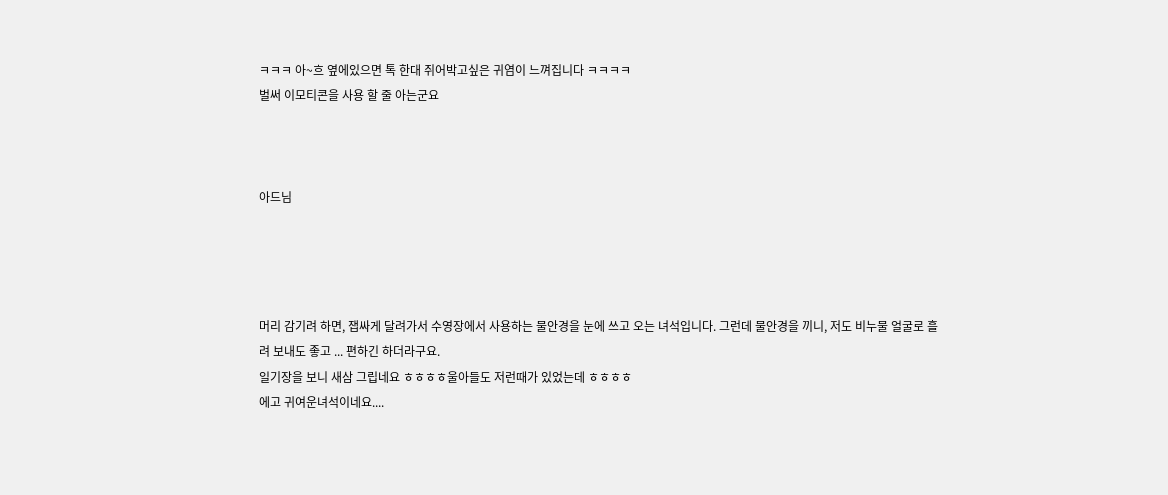ㅋㅋㅋ 아~흐 옆에있으면 톡 한대 쥐어박고싶은 귀염이 느껴집니다 ㅋㅋㅋㅋ
벌써 이모티콘을 사용 할 줄 아는군요



아드님




머리 감기려 하면, 잽싸게 달려가서 수영장에서 사용하는 물안경을 눈에 쓰고 오는 녀석입니다. 그런데 물안경을 끼니, 저도 비누물 얼굴로 흘려 보내도 좋고 ... 편하긴 하더라구요.
일기장을 보니 새삼 그립네요 ㅎㅎㅎㅎ울아들도 저런때가 있었는데 ㅎㅎㅎㅎ
에고 귀여운녀석이네요....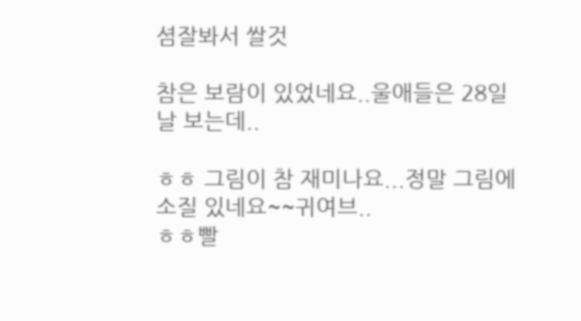셤잘봐서 쌀것

참은 보람이 있었네요..울애들은 28일날 보는데..

ㅎㅎ 그림이 참 재미나요...정말 그림에 소질 있네요~~귀여브..
ㅎㅎ빨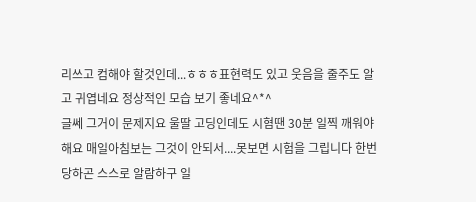리쓰고 컴해야 할것인데...ㅎㅎㅎ표현력도 있고 웃음을 줄주도 알고 귀엽네요 정상적인 모습 보기 좋네요^*^
글쎄 그거이 문제지요 울딸 고딩인데도 시혐땐 30분 일찍 깨워야해요 매일아침보는 그것이 안되서....못보면 시험을 그립니다 한번당하곤 스스로 알람하구 일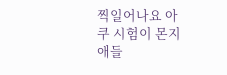찍일어나요 아쿠 시험이 몬지 애들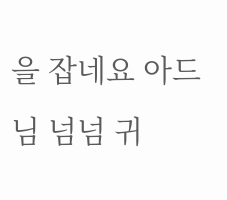을 잡네요 아드님 넘넘 귀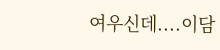여우신데....이담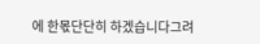에 한몫단단히 하겠습니다그려